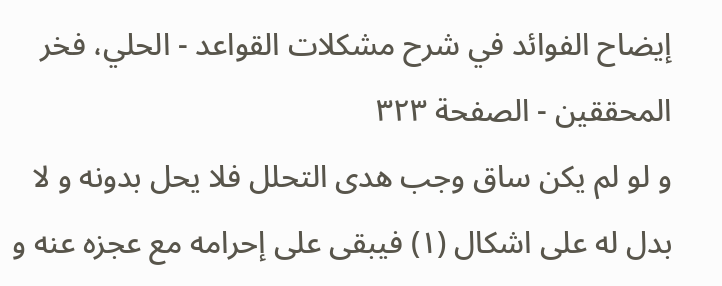إيضاح الفوائد في شرح مشكلات القواعد - الحلي، فخر المحققين - الصفحة ٣٢٣
و لو لم يكن ساق وجب هدى التحلل فلا يحل بدونه و لا بدل له على اشكال (١) فيبقى على إحرامه مع عجزه عنه و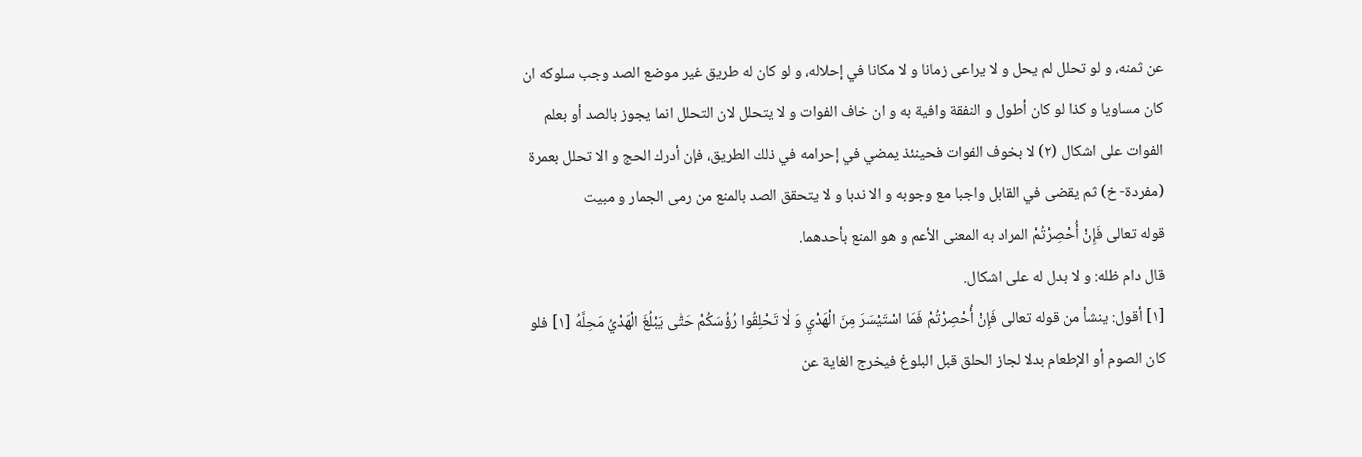عن ثمنه، و لو تحلل لم يحل و لا يراعى زمانا و لا مكانا في إحلاله، و لو كان له طريق غير موضع الصد وجب سلوكه ان كان مساويا و كذا لو كان أطول و النفقة وافية به و ان خاف الفوات و لا يتحلل لان التحلل انما يجوز بالصد أو بعلم الفوات على اشكال (٢) لا بخوف الفوات فحينئذ يمضي في إحرامه في ذلك الطريق، فإن أدرك الحج و الا تحلل بعمرة (مفردة- خ) ثم يقضى في القابل واجبا مع وجوبه و الا ندبا و لا يتحقق الصد بالمنع من رمى الجمار و مبيت
قوله تعالى فَإِنْ أُحْصِرْتُمْ المراد به المعنى الأعم و هو المنع بأحدهما.
قال دام ظله: و لا بدل له على اشكال.
[١] أقول: ينشأ من قوله تعالى فَإِنْ أُحْصِرْتُمْ فَمَا اسْتَيْسَرَ مِنَ الْهَدْيِ وَ لٰا تَحْلِقُوا رُؤُسَكُمْ حَتّٰى يَبْلُغَ الْهَدْيُ مَحِلَّهُ [١] فلو كان الصوم أو الإطعام بدلا لجاز الحلق قبل البلوغ فيخرج الغاية عن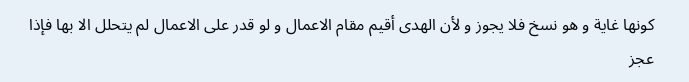كونها غاية و هو نسخ فلا يجوز و لأن الهدى أقيم مقام الاعمال و لو قدر على الاعمال لم يتحلل الا بها فإذا عجز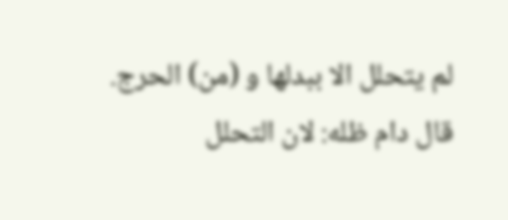لم يتحلل الا ببدلها و (من) الحرج.
قال دام ظله: لان التحلل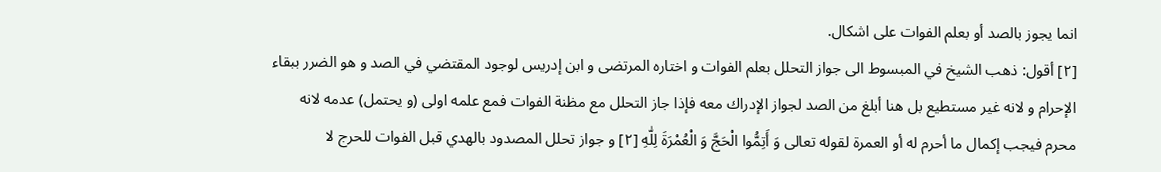انما يجوز بالصد أو بعلم الفوات على اشكال.
[٢] أقول: ذهب الشيخ في المبسوط الى جواز التحلل بعلم الفوات و اختاره المرتضى و ابن إدريس لوجود المقتضي في الصد و هو الضرر ببقاء الإحرام و لانه غير مستطيع بل هنا أبلغ من الصد لجواز الإدراك معه فإذا جاز التحلل مع مظنة الفوات فمع علمه اولى (و يحتمل) عدمه لانه محرم فيجب إكمال ما أحرم له أو العمرة لقوله تعالى وَ أَتِمُّوا الْحَجَّ وَ الْعُمْرَةَ لِلّٰهِ [٢] و جواز تحلل المصدود بالهدي قبل الفوات للحرج لا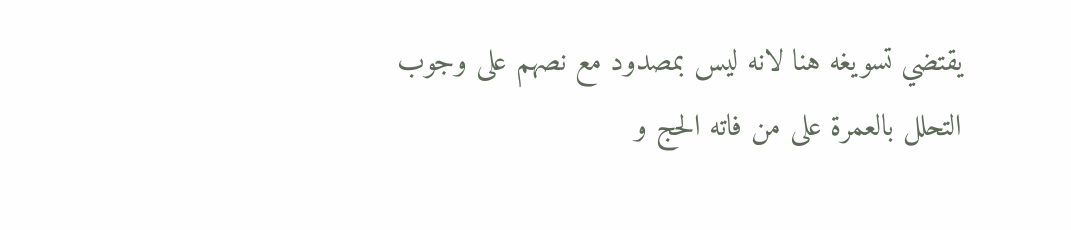يقتضي تسويغه هنا لانه ليس بمصدود مع نصهم على وجوب التحلل بالعمرة على من فاته الحج و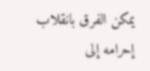يمكن الفرق بانقلاب إحرامه إلى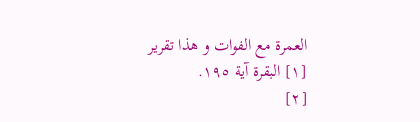العمرة مع الفوات و هذا تقرير
[١] البقرة آية ١٩٥.
[٢]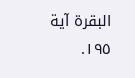البقرة آية ١٩٥.